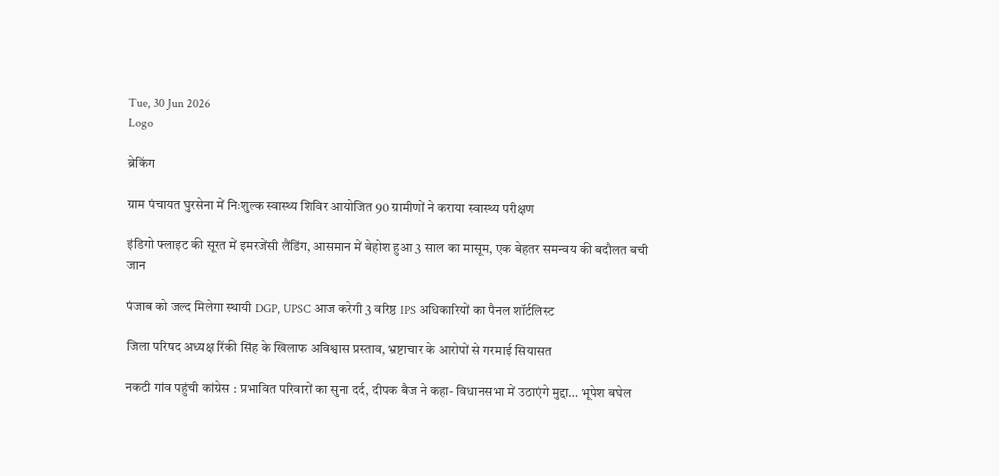Tue, 30 Jun 2026
Logo

ब्रेकिंग

ग्राम पंचायत घुरसेना में निःशुल्क स्वास्थ्य शिविर आयोजित 90 ग्रामीणों ने कराया स्वास्थ्य परीक्षण

इंडिगो फ्लाइट की सूरत में इमरजेंसी लैंडिंग, आसमान में बेहोश हुआ 3 साल का मासूम, एक बेहतर समन्वय की बदौलत बची जान

पंजाब को जल्द मिलेगा स्थायी DGP, UPSC आज करेगी 3 वरिष्ठ IPS अधिकारियों का पैनल शॉर्टलिस्ट

जिला परिषद अध्यक्ष रिंकी सिंह के खिलाफ अविश्वास प्रस्ताव, भ्रष्टाचार के आरोपों से गरमाई सियासत

नकटी गांव पहुंची कांग्रेस : प्रभावित परिवारों का सुना दर्द, दीपक बैज ने कहा- विधानसभा में उठाएंगे मुद्दा… भूपेश बघेल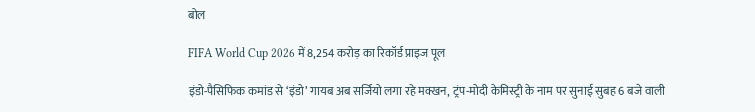बोल

FIFA World Cup 2026 में 8,254 करोड़ का रिकॉर्ड प्राइज पूल

इंडो-पैसिफिक कमांड से ‘इंडो’ गायब अब सर्जियो लगा रहे मक्खन, ट्रंप-मोदी केमिस्ट्री के नाम पर सुनाई सुबह 6 बजे वाली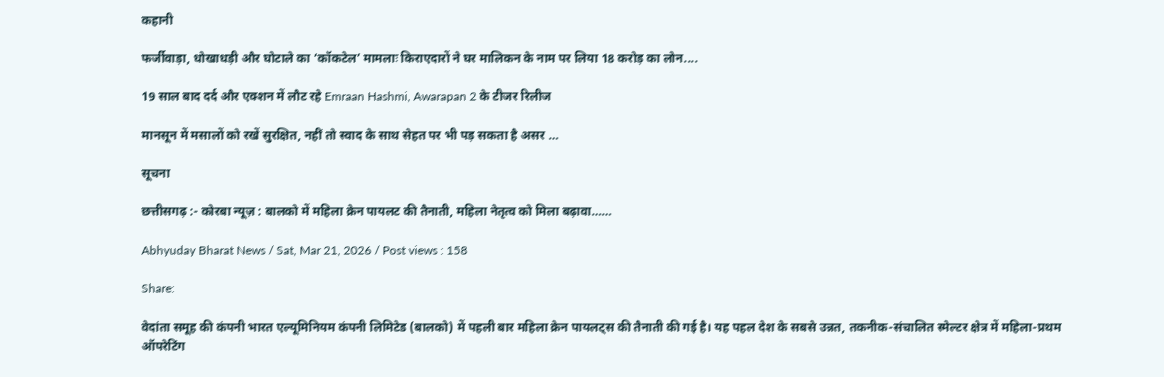कहानी

फर्जीवाड़ा, धोखाधड़ी और घोटाले का ‘कॉकटेल’ मामलाः किराएदारों ने घर मालिकन के नाम पर लिया 18 करोड़ का लोन....

19 साल बाद दर्द और एक्शन में लौट रहे Emraan Hashmi, Awarapan 2 के टीजर रिलीज

मानसून में मसालों को रखें सुरक्षित, नहीं तो स्वाद के साथ सेहत पर भी पड़ सकता है असर …

सूचना

छत्तीसगढ़ :- कोरबा न्यूज़ : बालको में महिला क्रेन पायलट की तैनाती, महिला नेतृत्व को मिला बढ़ावा……

Abhyuday Bharat News / Sat, Mar 21, 2026 / Post views : 158

Share:

वेदांता समूह की कंपनी भारत एल्यूमिनियम कंपनी लिमिटेड (बालको) में पहली बार महिला क्रेन पायलट्स की तैनाती की गई है। यह पहल देश के सबसे उन्नत, तकनीक-संचालित स्मेल्टर क्षेत्र में महिला-प्रथम ऑपरेटिंग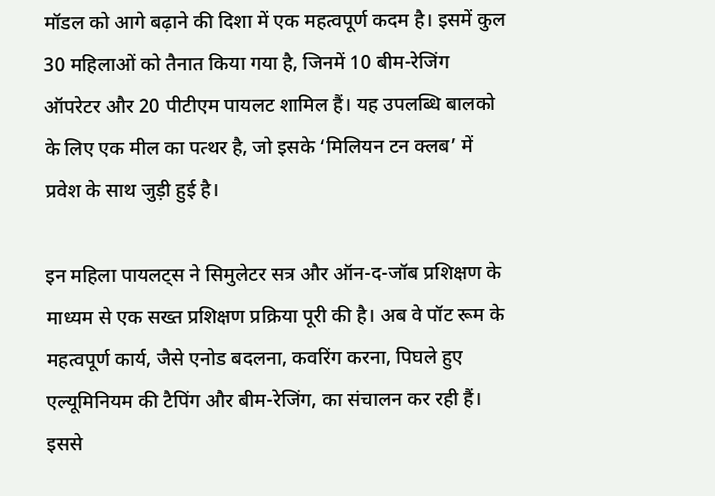मॉडल को आगे बढ़ाने की दिशा में एक महत्वपूर्ण कदम है। इसमें कुल 30 महिलाओं को तैनात किया गया है, जिनमें 10 बीम-रेजिंग ऑपरेटर और 20 पीटीएम पायलट शामिल हैं। यह उपलब्धि बालको के लिए एक मील का पत्थर है, जो इसके ‘मिलियन टन क्लब’ में प्रवेश के साथ जुड़ी हुई है।

इन महिला पायलट्स ने सिमुलेटर सत्र और ऑन-द-जॉब प्रशिक्षण के माध्यम से एक सख्त प्रशिक्षण प्रक्रिया पूरी की है। अब वे पॉट रूम के महत्वपूर्ण कार्य, जैसे एनोड बदलना, कवरिंग करना, पिघले हुए एल्यूमिनियम की टैपिंग और बीम-रेजिंग, का संचालन कर रही हैं। इससे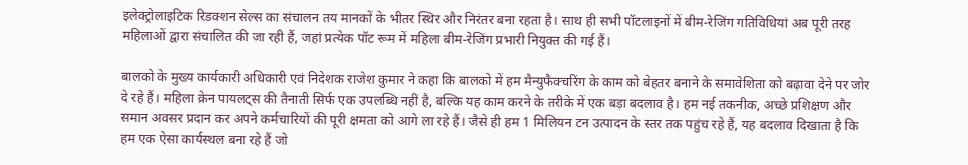इलेक्ट्रोलाइटिक रिडक्शन सेल्स का संचालन तय मानकों के भीतर स्थिर और निरंतर बना रहता है। साथ ही सभी पॉटलाइनों में बीम-रेजिंग गतिविधियां अब पूरी तरह महिलाओं द्वारा संचालित की जा रही हैं, जहां प्रत्येक पॉट रूम में महिला बीम-रेजिंग प्रभारी नियुक्त की गई हैं।

बालको के मुख्य कार्यकारी अधिकारी एवं निदेशक राजेश कुमार ने कहा कि बालको में हम मैन्युफैक्चरिंग के काम को बेहतर बनाने के समावेशिता को बढ़ावा देने पर जोर दे रहे हैं। महिला क्रेन पायलट्स की तैनाती सिर्फ एक उपलब्धि नहीं है, बल्कि यह काम करने के तरीके में एक बड़ा बदलाव है। हम नई तकनीक, अच्छे प्रशिक्षण और समान अवसर प्रदान कर अपने कर्मचारियों की पूरी क्षमता को आगे ला रहे हैं। जैसे ही हम 1 मिलियन टन उत्पादन के स्तर तक पहुंच रहे हैं, यह बदलाव दिखाता है कि हम एक ऐसा कार्यस्थल बना रहे हैं जो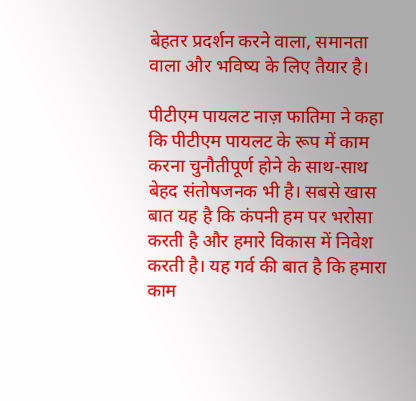बेहतर प्रदर्शन करने वाला, समानता वाला और भविष्य के लिए तैयार है।

पीटीएम पायलट नाज़ फातिमा ने कहा कि पीटीएम पायलट के रूप में काम करना चुनौतीपूर्ण होने के साथ-साथ बेहद संतोषजनक भी है। सबसे खास बात यह है कि कंपनी हम पर भरोसा करती है और हमारे विकास में निवेश करती है। यह गर्व की बात है कि हमारा काम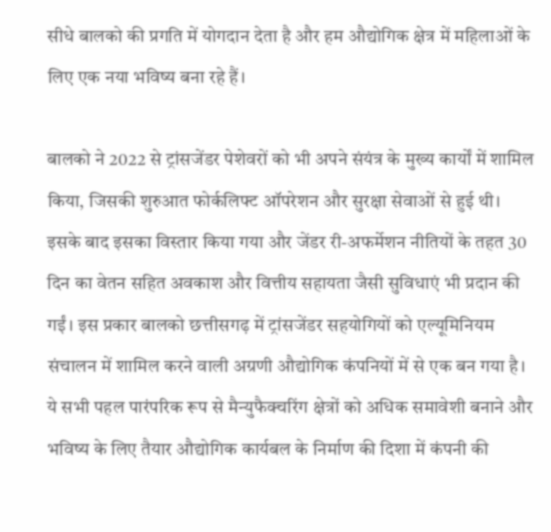सीधे बालको की प्रगति में योगदान देता है और हम औद्योगिक क्षेत्र में महिलाओं के लिए एक नया भविष्य बना रहे हैं।

बालको ने 2022 से ट्रांसजेंडर पेशेवरों को भी अपने संयंत्र के मुख्य कार्यों में शामिल किया, जिसकी शुरुआत फोर्कलिफ्ट ऑपरेशन और सुरक्षा सेवाओं से हुई थी। इसके बाद इसका विस्तार किया गया और जेंडर री-अफर्मेशन नीतियों के तहत 30 दिन का वेतन सहित अवकाश और वित्तीय सहायता जैसी सुविधाएं भी प्रदान की गईं। इस प्रकार बालको छत्तीसगढ़ में ट्रांसजेंडर सहयोगियों को एल्यूमिनियम संचालन में शामिल करने वाली अग्रणी औद्योगिक कंपनियों में से एक बन गया है। ये सभी पहल पारंपरिक रूप से मैन्युफैक्चरिंग क्षेत्रों को अधिक समावेशी बनाने और भविष्य के लिए तैयार औद्योगिक कार्यबल के निर्माण की दिशा में कंपनी की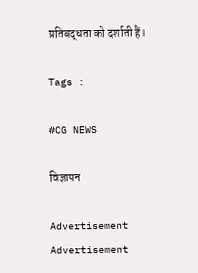प्रतिबद्धता को दर्शाती हैं।

Tags :

#CG NEWS

विज्ञापन

Advertisement
Advertisement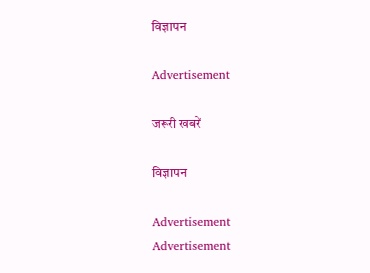विज्ञापन

Advertisement

जरूरी खबरें

विज्ञापन

Advertisement
Advertisement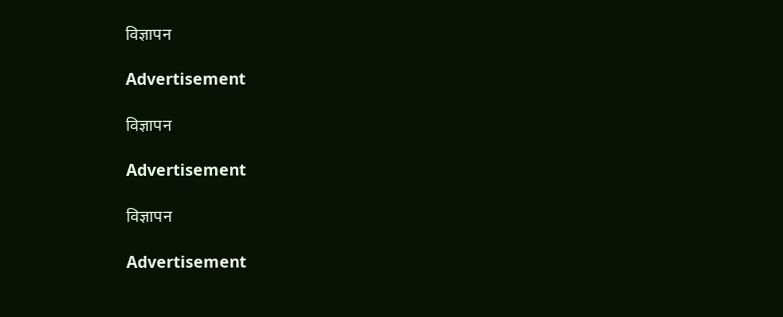विज्ञापन

Advertisement

विज्ञापन

Advertisement

विज्ञापन

Advertisement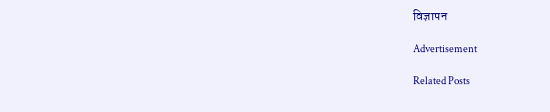विज्ञापन

Advertisement

Related Posts